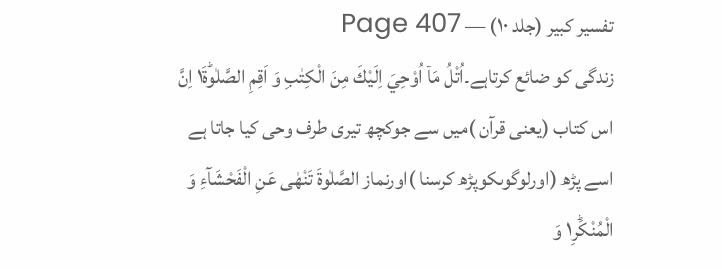تفسیر کبیر (جلد ۱۰) — Page 407
زندگی کو ضائع کرتاہے۔اُتْلُ مَاۤ اُوْحِيَ اِلَيْكَ مِنَ الْكِتٰبِ وَ اَقِمِ الصَّلٰوةَ١ؕ اِنَّ اس کتاب (یعنی قرآن )میں سے جوکچھ تیری طرف وحی کیا جاتا ہے اسے پڑھ (اورلوگوںکوپڑھ کرسنا )اورنماز الصَّلٰوةَ تَنْهٰى عَنِ الْفَحْشَآءِ وَ الْمُنْكَرِ١ؕ وَ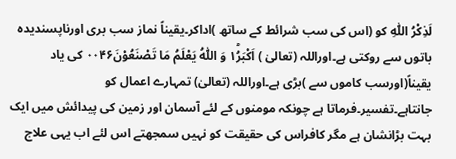لَذِكْرُ اللّٰهِ کو (اس کی سب شرائط کے ساتھ )اداکر۔یقیناً نماز سب بری اورناپسندیدہ باتوں سے روکتی ہے۔اوراللہ (تعالیٰ ) اَكْبَرُ١ؕ وَ اللّٰهُ يَعْلَمُ مَا تَصْنَعُوْنَ۰۰۴۶ کی یاد یقیناً(اورسب کاموں سے )بڑی ہے۔اوراللہ (تعالیٰ) تمہارے اعمال کو جانتاہے۔تفسیر۔فرماتا ہے چونکہ مومنوں کے لئے آسمان اور زمین کی پیدائش میں ایک بہت بڑانشان ہے مگر کافراس کی حقیقت کو نہیں سمجھتے اس لئے اب یہی علاج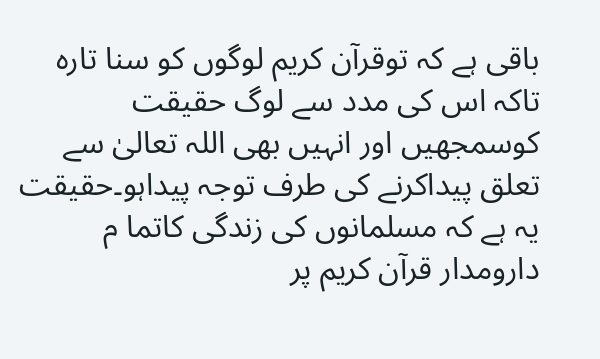باقی ہے کہ توقرآن کریم لوگوں کو سنا تارہ تاکہ اس کی مدد سے لوگ حقیقت کوسمجھیں اور انہیں بھی اللہ تعالیٰ سے تعلق پیداکرنے کی طرف توجہ پیداہو۔حقیقت یہ ہے کہ مسلمانوں کی زندگی کاتما م دارومدار قرآن کریم پر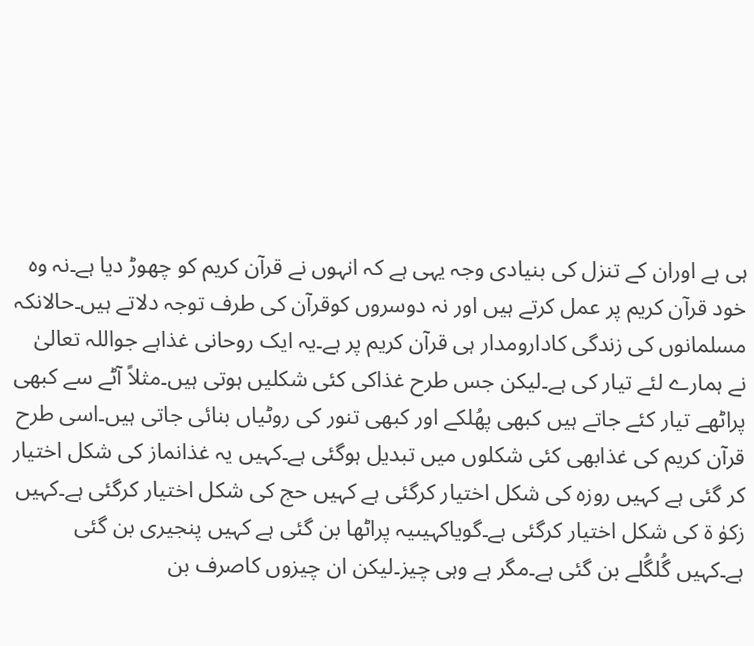ہی ہے اوران کے تنزل کی بنیادی وجہ یہی ہے کہ انہوں نے قرآن کریم کو چھوڑ دیا ہے۔نہ وہ خود قرآن کریم پر عمل کرتے ہیں اور نہ دوسروں کوقرآن کی طرف توجہ دلاتے ہیں۔حالانکہ مسلمانوں کی زندگی کادارومدار ہی قرآن کریم پر ہے۔یہ ایک روحانی غذاہے جواللہ تعالیٰ نے ہمارے لئے تیار کی ہے۔لیکن جس طرح غذاکی کئی شکلیں ہوتی ہیں۔مثلاً آٹے سے کبھی پراٹھے تیار کئے جاتے ہیں کبھی پھُلکے اور کبھی تنور کی روٹیاں بنائی جاتی ہیں۔اسی طرح قرآن کریم کی غذابھی کئی شکلوں میں تبدیل ہوگئی ہے۔کہیں یہ غذانماز کی شکل اختیار کر گئی ہے کہیں روزہ کی شکل اختیار کرگئی ہے کہیں حج کی شکل اختیار کرگئی ہے۔کہیں زکوٰ ۃ کی شکل اختیار کرگئی ہے۔گویاکہیںیہ پراٹھا بن گئی ہے کہیں پنجیری بن گئی ہے۔کہیں گُلگُلے بن گئی ہے۔مگر ہے وہی چیز۔لیکن ان چیزوں کاصرف بن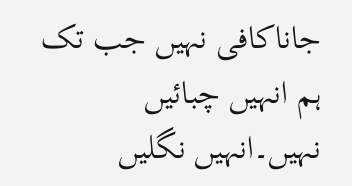جاناکافی نہیں جب تک ہم انہیں چبائیں نہیں۔انہیں نگلیں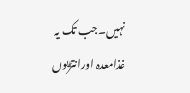نہیں۔جب تک یہ غذامعدہ اورانتڑیوں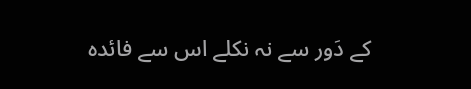کے دَور سے نہ نکلے اس سے فائدہ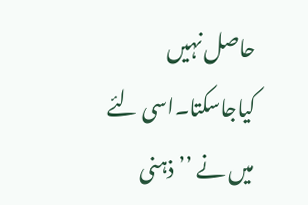حاصل نہیں کیاجاسکتا۔اسی لئے میں نے ’’ذہنی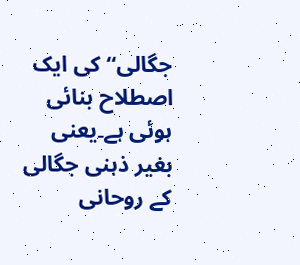جگالی‘‘کی ایک اصطلاح بنائی ہوئی ہے۔یعنی بغیر ذہنی جگالی کے روحانی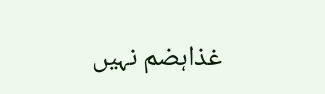غذاہضم نہیں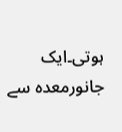ہوتی۔ایک جانورمعدہ سے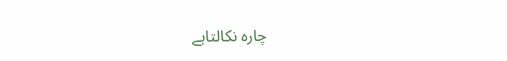چارہ نکالتاہے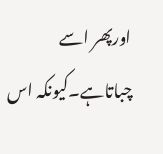اورپھر اسے چباتاہے۔کیونکہ اس